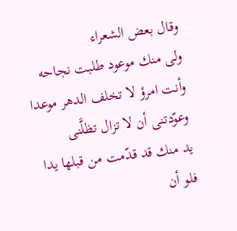وقال بعض الشعراء
ولى منك موعود طلبت نجاحه
وأنت امرؤ لا تخلف الدهر موعدا
وعوّدتنى أن لا تزال تظلَّنى
يد منك قد قدّمت من قبلها يدا
فلو أن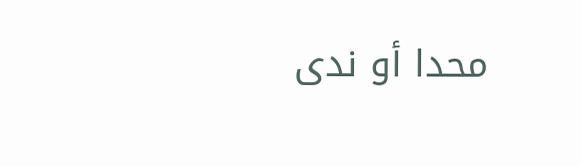محدا أو ندى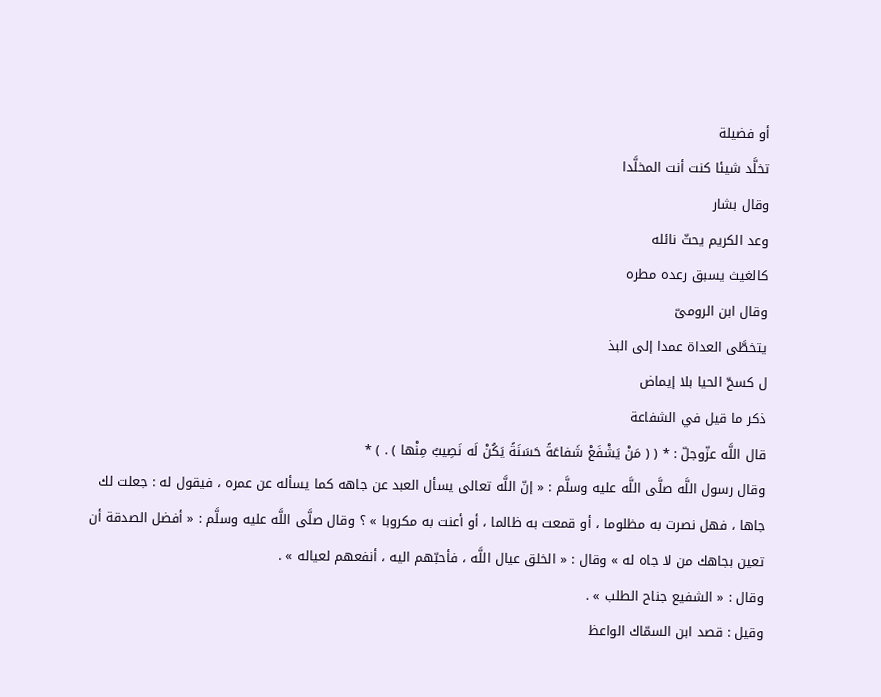أو فضيلة
تخلَّد شيئا كنت أنت المخلَّدا
وقال بشار
وعد الكريم يحثّ نائله
كالغيث يسبق رعده مطره
وقال ابن الرومىّ
يتخطَّى العداة عمدا إلى البذ
ل كسحّ الحيا بلا إيماض
ذكر ما قيل في الشفاعة
قال اللَّه عزّوجلّ : * ( ( مَنْ يَشْفَعْ شَفاعَةً حَسَنَةً يَكُنْ لَه نَصِيبٌ مِنْها ) . ) *
وقال رسول اللَّه صلَّى اللَّه عليه وسلَّم : « إنّ اللَّه تعالى يسأل العبد عن جاهه كما يسأله عن عمره ، فيقول له : جعلت لك جاها ، فهل نصرت به مظلوما ، أو قمعت به ظالما ، أو أعنت به مكروبا » ؟ وقال صلَّى اللَّه عليه وسلَّم : « أفضل الصدقة أن تعين بجاهك من لا جاه له » وقال : « الخلق عيال اللَّه ، فأحبّهم اليه ، أنفعهم لعياله » .
وقال : « الشفيع جناح الطلب » .
وقيل : قصد ابن السمّاك الواعظ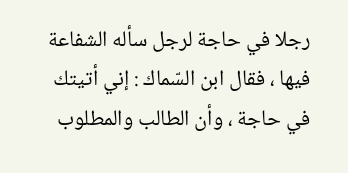رجلا في حاجة لرجل سأله الشفاعة فيها ، فقال ابن السّماك : إني أتيتك في حاجة ، وأن الطالب والمطلوب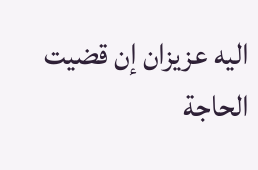اليه عزيزان إن قضيت الحاجة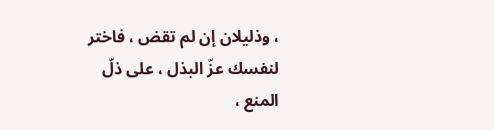، وذليلان إن لم تقض ، فاختر لنفسك عزّ البذل ، على ذلّ المنع ،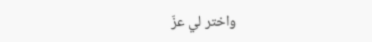واختر لي عزّ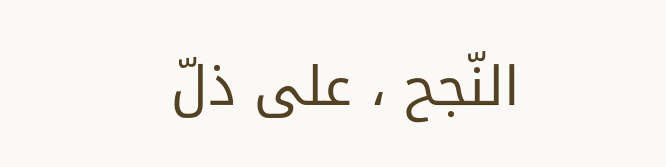النّجح ، على ذلّ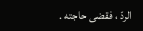الردّ ، فقضى حاجته .